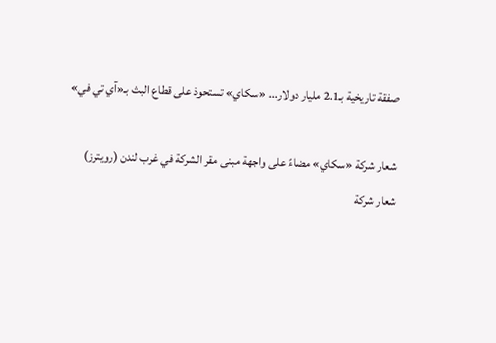صفقة تاريخية بـ2.1 مليار دولار... «سكاي» تستحوذ على قطاع البث بـ«آي تي في»

شعار شركة «سكاي» مضاءً على واجهة مبنى مقر الشركة في غرب لندن (رويترز)
شعار شركة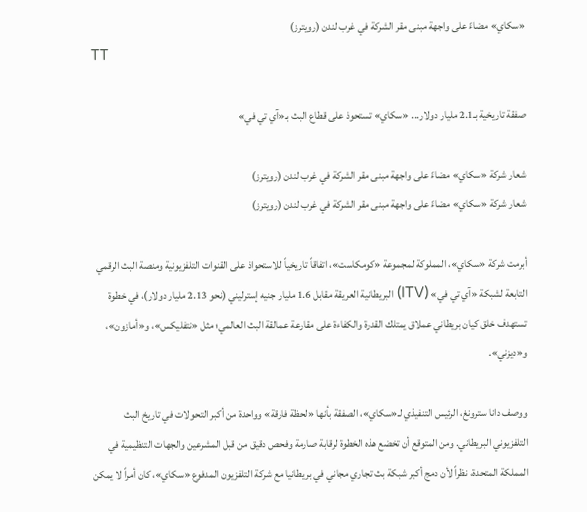«سكاي» مضاءً على واجهة مبنى مقر الشركة في غرب لندن (رويترز)
TT

صفقة تاريخية بـ2.1 مليار دولار... «سكاي» تستحوذ على قطاع البث بـ«آي تي في»

شعار شركة «سكاي» مضاءً على واجهة مبنى مقر الشركة في غرب لندن (رويترز)
شعار شركة «سكاي» مضاءً على واجهة مبنى مقر الشركة في غرب لندن (رويترز)

أبرمت شركة «سكاي»، المملوكة لمجموعة «كومكاست»، اتفاقاً تاريخياً للاستحواذ على القنوات التلفزيونية ومنصة البث الرقمي التابعة لشبكة «آي تي في» (ITV) البريطانية العريقة مقابل 1.6 مليار جنيه إسترليني (نحو 2.13 مليار دولار)، في خطوة تستهدف خلق كيان بريطاني عملاق يمتلك القدرة والكفاءة على مقارعة عمالقة البث العالمي؛ مثل «نتفليكس»، و«أمازون»، و«ديزني».

ووصف دانا سترونغ، الرئيس التنفيذي لـ«سكاي»، الصفقة بأنها «لحظة فارقة» وواحدة من أكبر التحولات في تاريخ البث التلفزيوني البريطاني. ومن المتوقع أن تخضع هذه الخطوة لرقابة صارمة وفحص دقيق من قبل المشرعين والجهات التنظيمية في المملكة المتحدة، نظراً لأن دمج أكبر شبكة بث تجاري مجاني في بريطانيا مع شركة التلفزيون المدفوع «سكاي»، كان أمراً لا يمكن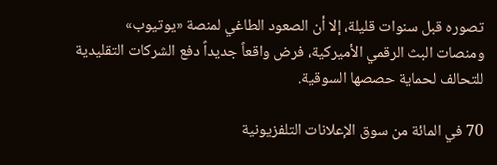تصوره قبل سنوات قليلة، إلا أن الصعود الطاغي لمنصة «يوتيوب» ومنصات البث الرقمي الأميركية، فرض واقعاً جديداً دفع الشركات التقليدية للتحالف لحماية حصصها السوقية.

70 في المائة من سوق الإعلانات التلفزيونية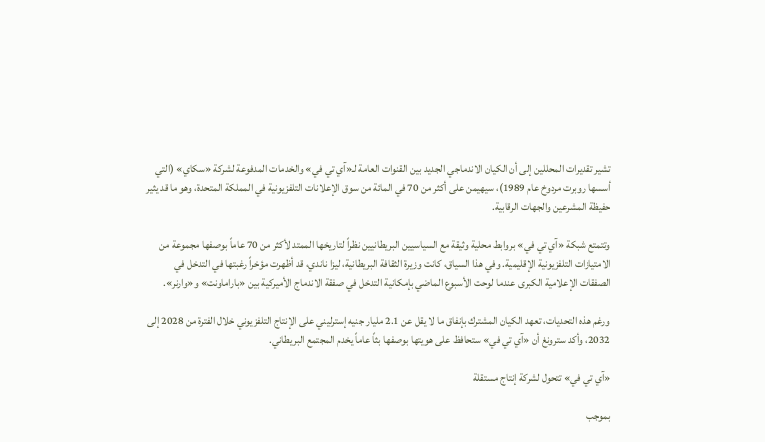تشير تقديرات المحللين إلى أن الكيان الاندماجي الجديد بين القنوات العامة لـ«آي تي في» والخدمات المدفوعة لشركة «سكاي» (التي أسسها روبرت مردوخ عام 1989)، سيهيمن على أكثر من 70 في المائة من سوق الإعلانات التلفزيونية في المملكة المتحدة، وهو ما قد يثير حفيظة المشرعين والجهات الرقابية.

وتتمتع شبكة «آي تي في» بروابط محلية وثيقة مع السياسيين البريطانيين نظراً لتاريخها الممتد لأكثر من 70 عاماً بوصفها مجموعة من الامتيازات التلفزيونية الإقليمية. وفي هذا السياق، كانت وزيرة الثقافة البريطانية، ليزا ناندي، قد أظهرت مؤخراً رغبتها في التدخل في الصفقات الإعلامية الكبرى عندما لوحت الأسبوع الماضي بإمكانية التدخل في صفقة الاندماج الأميركية بين «باراماونت» و«وارنر».

ورغم هذه التحديات، تعهد الكيان المشترك بإنفاق ما لا يقل عن 2.1 مليار جنيه إسترليني على الإنتاج التلفزيوني خلال الفترة من 2028 إلى 2032، وأكد سترونغ أن «آي تي في» ستحافظ على هويتها بوصفها بثاً عاماً يخدم المجتمع البريطاني.

«آي تي في» تتحول لشركة إنتاج مستقلة

بموجب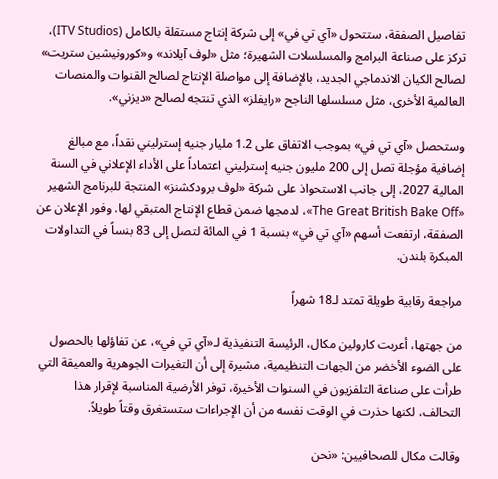تفاصيل الصفقة، ستتحول «آي تي في» إلى شركة إنتاج مستقلة بالكامل (ITV Studios)، تركز على صناعة البرامج والمسلسلات الشهيرة؛ مثل «لوف آيلاند» و«كورونيشين ستريت» لصالح الكيان الاندماجي الجديد، بالإضافة إلى مواصلة الإنتاج لصالح القنوات والمنصات العالمية الأخرى، مثل مسلسلها الناجح «رايفلز» الذي تنتجه لصالح «ديزني».

وستحصل «آي تي في» بموجب الاتفاق على 1.2 مليار جنيه إسترليني نقداً، مع مبالغ إضافية مؤجلة تصل إلى 200 مليون جنيه إسترليني اعتماداً على الأداء الإعلاني في السنة المالية 2027، إلى جانب الاستحواذ على شركة «لوف برودكشنز» المنتجة للبرنامج الشهير «The Great British Bake Off»، لدمجها ضمن قطاع الإنتاج المتبقي لها. وفور الإعلان عن الصفقة، ارتفعت أسهم «آي تي في» بنسبة 1 في المائة لتصل إلى 83 بنساً في التداولات المبكرة بلندن.

مراجعة رقابية طويلة تمتد لـ18 شهراً

من جهتها، أعربت كارولين مكال، الرئيسة التنفيذية لـ«آي تي في»، عن تفاؤلها بالحصول على الضوء الأخضر من الجهات التنظيمية، مشيرة إلى أن التغيرات الجوهرية والعميقة التي طرأت على صناعة التلفزيون في السنوات الأخيرة، توفر الأرضية المناسبة لإقرار هذا التحالف، لكنها حذرت في الوقت نفسه من أن الإجراءات ستستغرق وقتاً طويلاً.

وقالت مكال للصحافيين: «نحن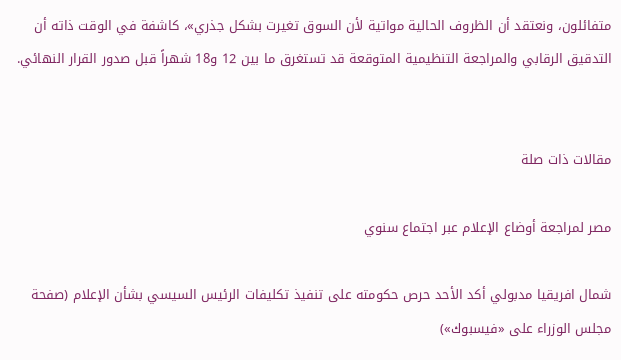متفائلون، ونعتقد أن الظروف الحالية مواتية لأن السوق تغيرت بشكل جذري»، كاشفة في الوقت ذاته أن التدقيق الرقابي والمراجعة التنظيمية المتوقعة قد تستغرق ما بين 12 و18 شهراً قبل صدور القرار النهائي.


مقالات ذات صلة

مصر لمراجعة أوضاع الإعلام عبر اجتماع سنوي

شمال افريقيا مدبولي أكد الأحد حرص حكومته على تنفيذ تكليفات الرئيس السيسي بشأن الإعلام (صفحة مجلس الوزراء على «فيسبوك»)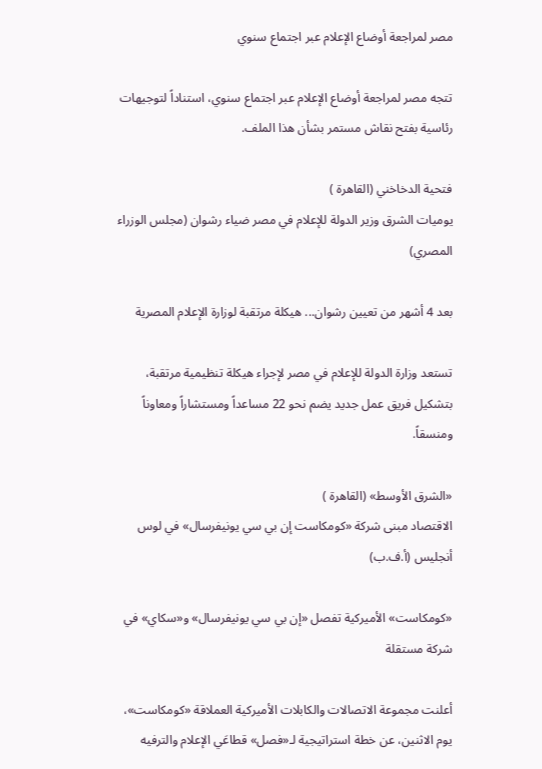مصر لمراجعة أوضاع الإعلام عبر اجتماع سنوي

تتجه مصر لمراجعة أوضاع الإعلام عبر اجتماع سنوي، استناداً لتوجيهات رئاسية بفتح نقاش مستمر بشأن هذا الملف.

فتحية الدخاخني (القاهرة )
يوميات الشرق وزير الدولة للإعلام في مصر ضياء رشوان (مجلس الوزراء المصري)

بعد 4 أشهر من تعيين رشوان... هيكلة مرتقبة لوزارة الإعلام المصرية

تستعد وزارة الدولة للإعلام في مصر لإجراء هيكلة تنظيمية مرتقبة، بتشكيل فريق عمل جديد يضم نحو 22 مساعداً ومستشاراً ومعاوناً ومنسقاً.

«الشرق الأوسط» (القاهرة )
الاقتصاد مبنى شركة «كومكاست إن بي سي يونيفرسال» في لوس أنجليس (أ.ف.ب)

«كومكاست» الأميركية تفصل «إن بي سي يونيفرسال» و«سكاي» في شركة مستقلة

أعلنت مجموعة الاتصالات والكابلات الأميركية العملاقة «كومكاست»، يوم الاثنين، عن خطة استراتيجية لـ«فصل» قطاعَي الإعلام والترفيه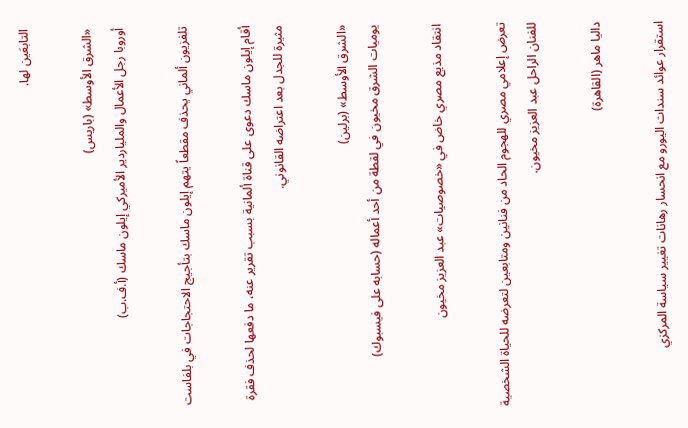التابعَين لها.

«الشرق الأوسط» (باريس)
أوروبا رجل الأعمال والملياردير الأميركي إيلون ماسك (أ.ف.ب)

تلفزيون ألماني يحذف مقطعاً يتهم إيلون ماسك بتأجيج الاحتجاجات في بلفاست

أقام إيلون ماسك دعوى على قناة ألمانية بسبب تقرير عنه، ما دفعها لحذف فقرة مثيرة للجدل بعد اعتراضه القانوني.

«الشرق الأوسط» (برلين)
يوميات الشرق مخيون في لقطة من أحد أعماله (حسابه على فيسبوك)

انتقاد مذيع مصري خاض في «خصوصيات» عبد العزيز مخيون

تعرض إعلامي مصري للهجوم الحاد من فنانين ومتابعين لتعرضه للحياة الشخصية للفنان الراحل عبد العزيز مخيون.

داليا ماهر (القاهرة)

استقرار عوائد سندات اليورو مع انحسار رهانات تغيير سياسة المركزي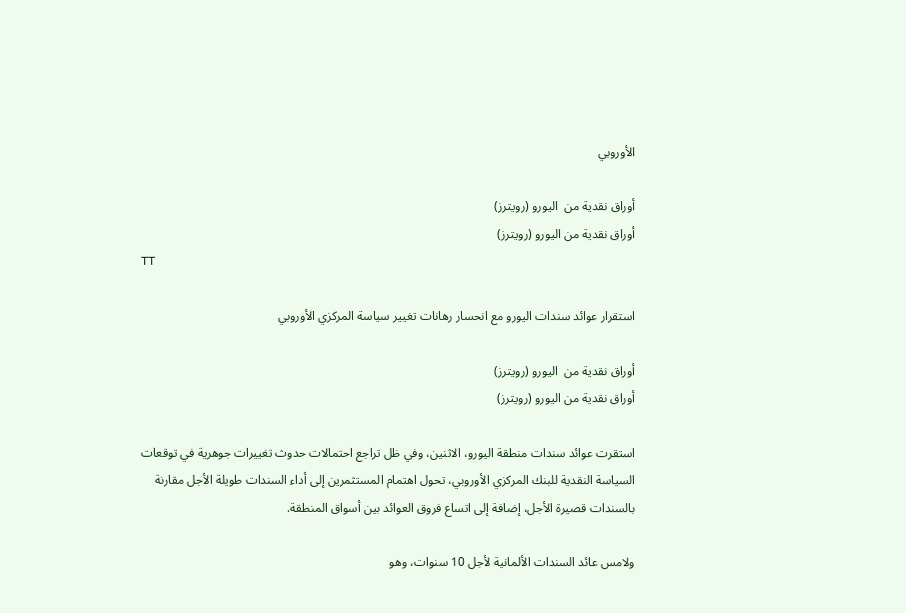الأوروبي

أوراق نقدية من  اليورو (رويترز)
أوراق نقدية من اليورو (رويترز)
TT

استقرار عوائد سندات اليورو مع انحسار رهانات تغيير سياسة المركزي الأوروبي

أوراق نقدية من  اليورو (رويترز)
أوراق نقدية من اليورو (رويترز)

استقرت عوائد سندات منطقة اليورو، الاثنين، وفي ظل تراجع احتمالات حدوث تغييرات جوهرية في توقعات السياسة النقدية للبنك المركزي الأوروبي، تحول اهتمام المستثمرين إلى أداء السندات طويلة الأجل مقارنة بالسندات قصيرة الأجل، إضافة إلى اتساع فروق العوائد بين أسواق المنطقة.

ولامس عائد السندات الألمانية لأجل 10 سنوات، وهو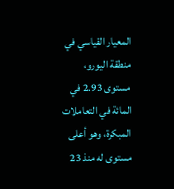المعيار القياسي في منطقة اليورو، مستوى 2.93 في المائة في التعاملات المبكرة، وهو أعلى مستوى له منذ 23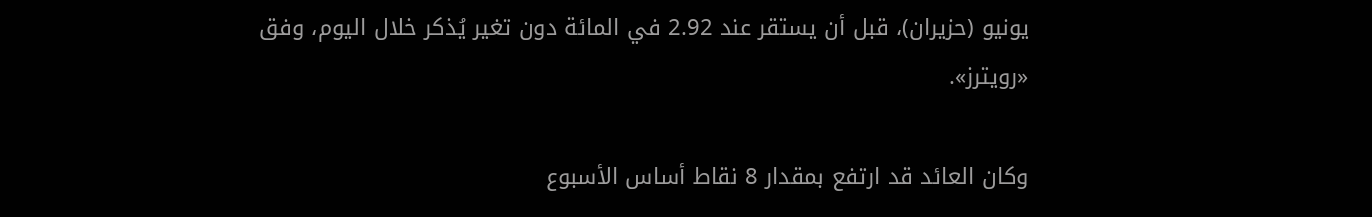يونيو (حزيران)، قبل أن يستقر عند 2.92 في المائة دون تغير يُذكر خلال اليوم، وفق «رويترز».

وكان العائد قد ارتفع بمقدار 8 نقاط أساس الأسبوع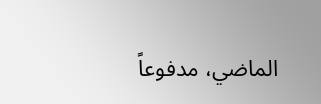الماضي، مدفوعاً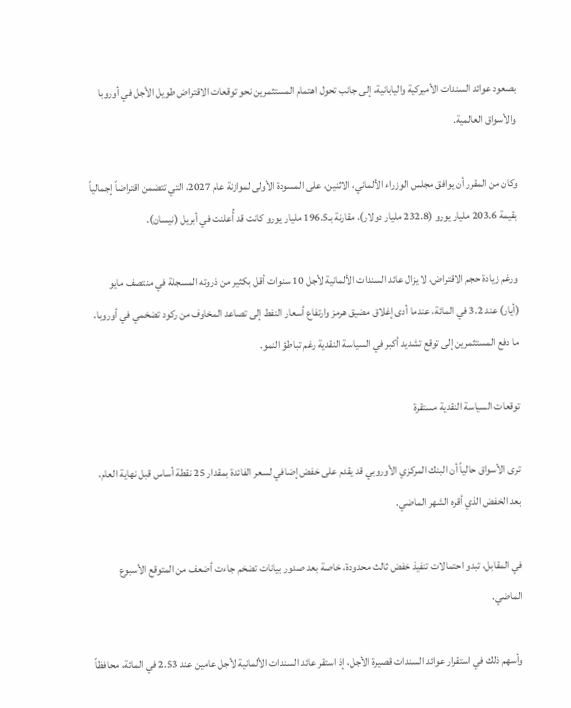بصعود عوائد السندات الأميركية واليابانية، إلى جانب تحول اهتمام المستثمرين نحو توقعات الاقتراض طويل الأجل في أوروبا والأسواق العالمية.

وكان من المقرر أن يوافق مجلس الوزراء الألماني، الاثنين، على المسودة الأولى لموازنة عام 2027، التي تتضمن اقتراضاً إجمالياً بقيمة 203.6 مليار يورو (232.8 مليار دولار)، مقارنة بـ196.5 مليار يورو كانت قد أُعلنت في أبريل (نيسان).

ورغم زيادة حجم الاقتراض، لا يزال عائد السندات الألمانية لأجل 10 سنوات أقل بكثير من ذروته المسجلة في منتصف مايو (أيار) عند 3.2 في المائة، عندما أدى إغلاق مضيق هرمز وارتفاع أسعار النفط إلى تصاعد المخاوف من ركود تضخمي في أوروبا، ما دفع المستثمرين إلى توقع تشديد أكبر في السياسة النقدية رغم تباطؤ النمو.

توقعات السياسة النقدية مستقرة

ترى الأسواق حالياً أن البنك المركزي الأوروبي قد يقدم على خفض إضافي لسعر الفائدة بمقدار 25 نقطة أساس قبل نهاية العام، بعد الخفض الذي أقره الشهر الماضي.

في المقابل، تبدو احتمالات تنفيذ خفض ثالث محدودة، خاصة بعد صدور بيانات تضخم جاءت أضعف من المتوقع الأسبوع الماضي.

وأسهم ذلك في استقرار عوائد السندات قصيرة الأجل، إذ استقر عائد السندات الألمانية لأجل عامين عند 2.53 في المائة، محافظاً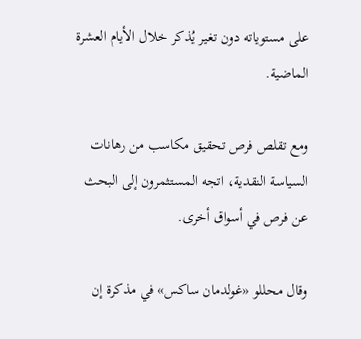على مستوياته دون تغير يُذكر خلال الأيام العشرة الماضية.

ومع تقلص فرص تحقيق مكاسب من رهانات السياسة النقدية، اتجه المستثمرون إلى البحث عن فرص في أسواق أخرى.

وقال محللو «غولدمان ساكس» في مذكرة إن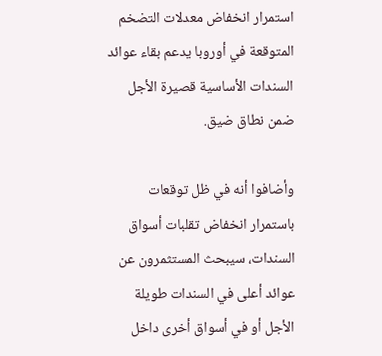استمرار انخفاض معدلات التضخم المتوقعة في أوروبا يدعم بقاء عوائد السندات الأساسية قصيرة الأجل ضمن نطاق ضيق.

وأضافوا أنه في ظل توقعات باستمرار انخفاض تقلبات أسواق السندات، سيبحث المستثمرون عن عوائد أعلى في السندات طويلة الأجل أو في أسواق أخرى داخل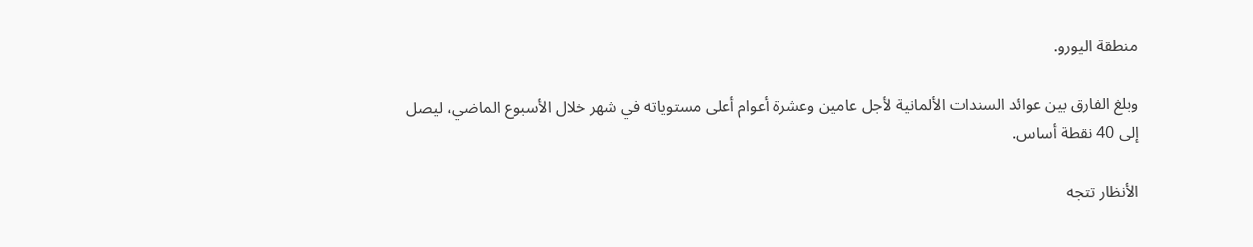منطقة اليورو.

وبلغ الفارق بين عوائد السندات الألمانية لأجل عامين وعشرة أعوام أعلى مستوياته في شهر خلال الأسبوع الماضي، ليصل إلى 40 نقطة أساس.

الأنظار تتجه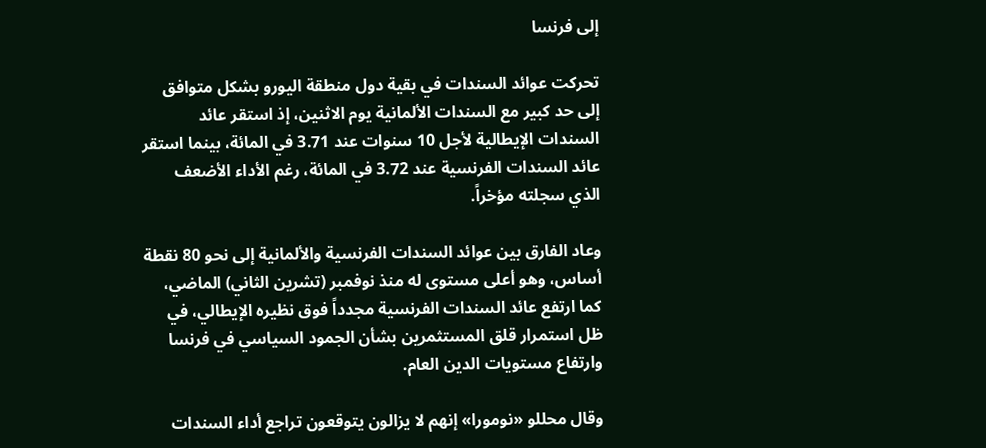إلى فرنسا

تحركت عوائد السندات في بقية دول منطقة اليورو بشكل متوافق إلى حد كبير مع السندات الألمانية يوم الاثنين، إذ استقر عائد السندات الإيطالية لأجل 10 سنوات عند 3.71 في المائة، بينما استقر عائد السندات الفرنسية عند 3.72 في المائة، رغم الأداء الأضعف الذي سجلته مؤخراً.

وعاد الفارق بين عوائد السندات الفرنسية والألمانية إلى نحو 80 نقطة أساس، وهو أعلى مستوى له منذ نوفمبر (تشرين الثاني) الماضي، كما ارتفع عائد السندات الفرنسية مجدداً فوق نظيره الإيطالي، في ظل استمرار قلق المستثمرين بشأن الجمود السياسي في فرنسا وارتفاع مستويات الدين العام.

وقال محللو «نومورا» إنهم لا يزالون يتوقعون تراجع أداء السندات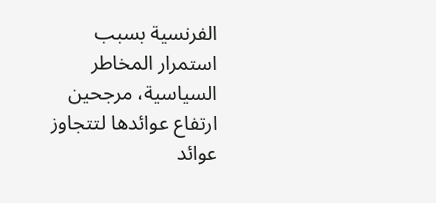الفرنسية بسبب استمرار المخاطر السياسية، مرجحين ارتفاع عوائدها لتتجاوز عوائد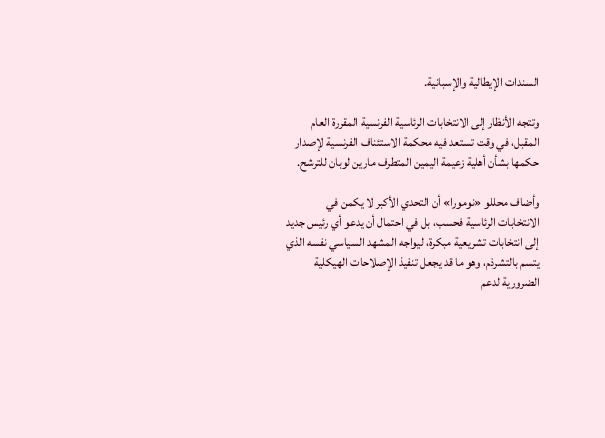السندات الإيطالية والإسبانية.

وتتجه الأنظار إلى الانتخابات الرئاسية الفرنسية المقررة العام المقبل، في وقت تستعد فيه محكمة الاستئناف الفرنسية لإصدار حكمها بشأن أهلية زعيمة اليمين المتطرف مارين لوبان للترشح.

وأضاف محللو «نومورا» أن التحدي الأكبر لا يكمن في الانتخابات الرئاسية فحسب، بل في احتمال أن يدعو أي رئيس جديد إلى انتخابات تشريعية مبكرة، ليواجه المشهد السياسي نفسه الذي يتسم بالتشرذم، وهو ما قد يجعل تنفيذ الإصلاحات الهيكلية الضرورية لدعم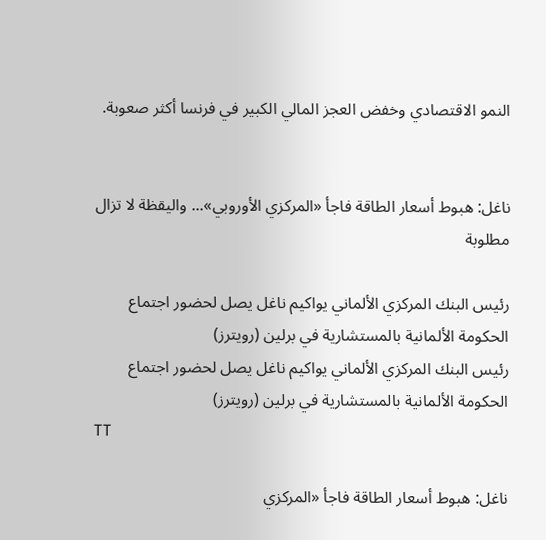النمو الاقتصادي وخفض العجز المالي الكبير في فرنسا أكثر صعوبة.


ناغل: هبوط أسعار الطاقة فاجأ «المركزي الأوروبي»... واليقظة لا تزال مطلوبة

رئيس البنك المركزي الألماني يواكيم ناغل يصل لحضور اجتماع الحكومة الألمانية بالمستشارية في برلين (رويترز)
رئيس البنك المركزي الألماني يواكيم ناغل يصل لحضور اجتماع الحكومة الألمانية بالمستشارية في برلين (رويترز)
TT

ناغل: هبوط أسعار الطاقة فاجأ «المركزي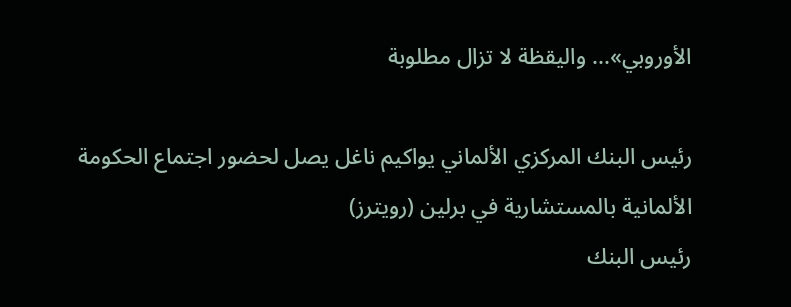الأوروبي»... واليقظة لا تزال مطلوبة

رئيس البنك المركزي الألماني يواكيم ناغل يصل لحضور اجتماع الحكومة الألمانية بالمستشارية في برلين (رويترز)
رئيس البنك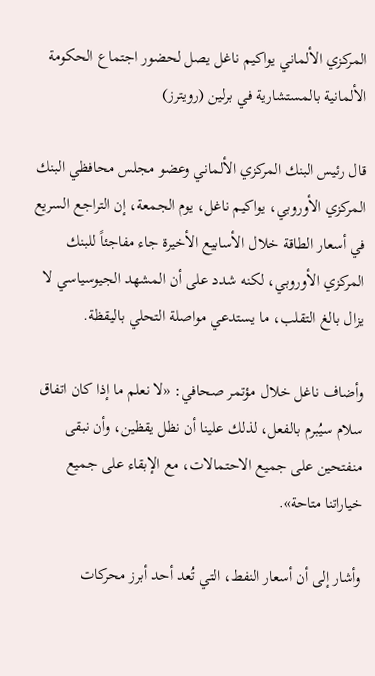المركزي الألماني يواكيم ناغل يصل لحضور اجتماع الحكومة الألمانية بالمستشارية في برلين (رويترز)

قال رئيس البنك المركزي الألماني وعضو مجلس محافظي البنك المركزي الأوروبي، يواكيم ناغل، يوم الجمعة، إن التراجع السريع في أسعار الطاقة خلال الأسابيع الأخيرة جاء مفاجئاً للبنك المركزي الأوروبي، لكنه شدد على أن المشهد الجيوسياسي لا يزال بالغ التقلب، ما يستدعي مواصلة التحلي باليقظة.

وأضاف ناغل خلال مؤتمر صحافي: «لا نعلم ما إذا كان اتفاق سلام سيُبرم بالفعل، لذلك علينا أن نظل يقظين، وأن نبقى منفتحين على جميع الاحتمالات، مع الإبقاء على جميع خياراتنا متاحة».

وأشار إلى أن أسعار النفط، التي تُعد أحد أبرز محركات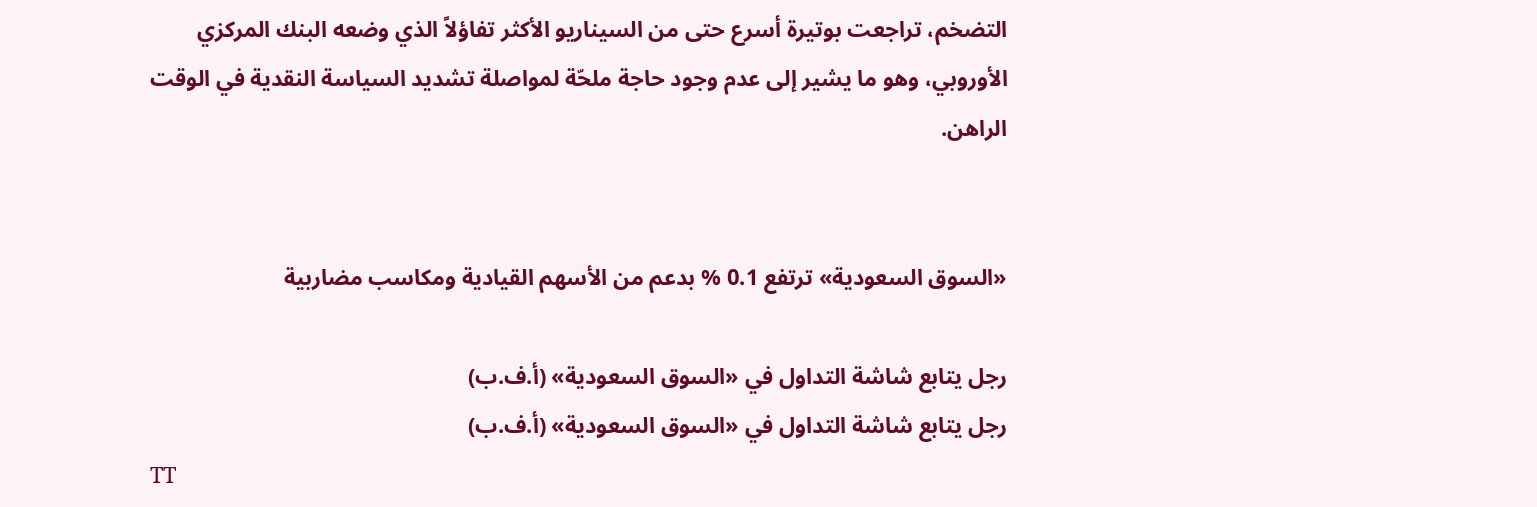التضخم، تراجعت بوتيرة أسرع حتى من السيناريو الأكثر تفاؤلاً الذي وضعه البنك المركزي الأوروبي، وهو ما يشير إلى عدم وجود حاجة ملحّة لمواصلة تشديد السياسة النقدية في الوقت الراهن.


«السوق السعودية» ترتفع 0.1 % بدعم من الأسهم القيادية ومكاسب مضاربية

رجل يتابع شاشة التداول في «السوق السعودية» (أ.ف.ب)
رجل يتابع شاشة التداول في «السوق السعودية» (أ.ف.ب)
TT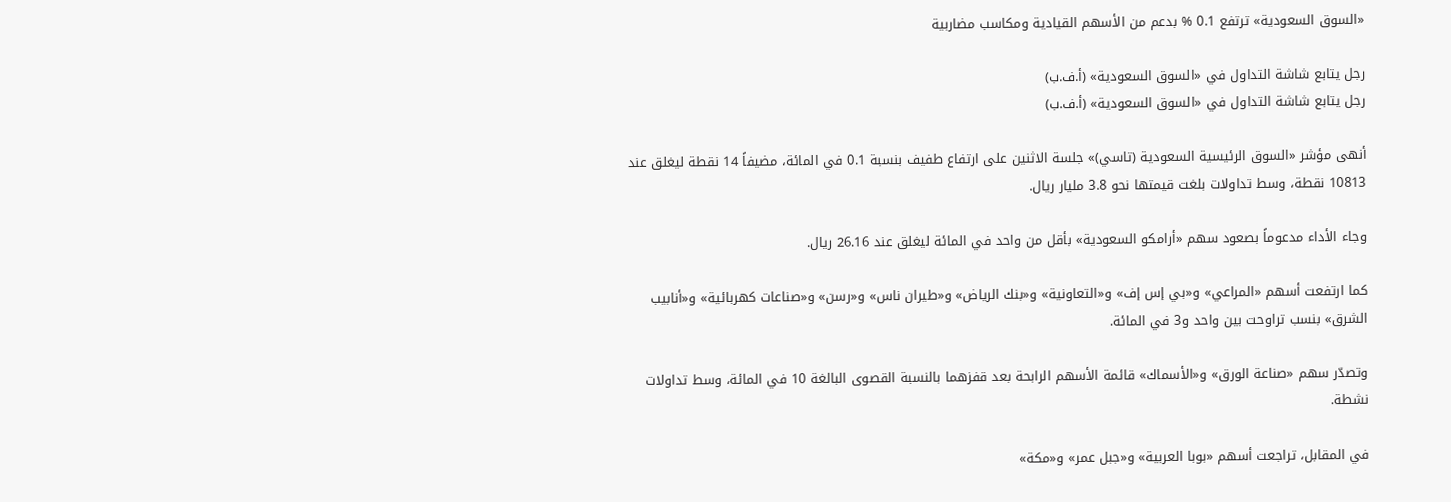«السوق السعودية» ترتفع 0.1 % بدعم من الأسهم القيادية ومكاسب مضاربية

رجل يتابع شاشة التداول في «السوق السعودية» (أ.ف.ب)
رجل يتابع شاشة التداول في «السوق السعودية» (أ.ف.ب)

أنهى مؤشر «السوق الرئيسية السعودية (تاسي)» جلسة الاثنين على ارتفاع طفيف بنسبة 0.1 في المائة، مضيفاً 14 نقطة ليغلق عند 10813 نقطة، وسط تداولات بلغت قيمتها نحو 3.8 مليار ريال.

وجاء الأداء مدعوماً بصعود سهم «أرامكو السعودية» بأقل من واحد في المائة ليغلق عند 26.16 ريال.

كما ارتفعت أسهم «المراعي» و«بي إس إف» و«التعاونية» و«بنك الرياض» و«طيران ناس» و«رسن» و«صناعات كهربائية» و«أنابيب الشرق» بنسب تراوحت بين واحد و3 في المائة.

وتصدّر سهم «صناعة الورق» و«الأسماك» قائمة الأسهم الرابحة بعد قفزهما بالنسبة القصوى البالغة 10 في المائة، وسط تداولات نشطة.

في المقابل، تراجعت أسهم «بوبا العربية» و«جبل عمر» و«مكة»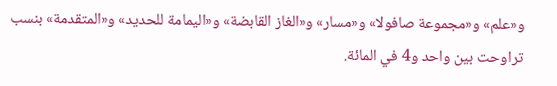و«علم» و«مجموعة صافولا» و«مسار» و«الغاز القابضة» و«اليمامة للحديد» و«المتقدمة» بنسب تراوحت بين واحد و4 في المائة.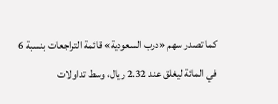كما تصدر سهم «درب السعودية» قائمة التراجعات بنسبة 6 في المائة ليغلق عند 2.32 ريال، وسط تداولات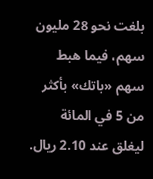بلغت نحو 28 مليون سهم، فيما هبط سهم «باتك» بأكثر من 5 في المائة ليغلق عند 2.10 ريال.